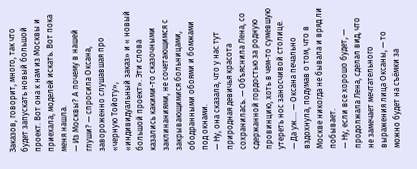Заказов, говорит, много, так что будет запускать новый большой проект. Вот она к нам из Москвы и приехала, моделей искать. Вот пока меня нашла.
— Из Москвы? А почему в нашей глуши? — спросила Оксана, завороженно слушавшая про «черную Тойоту», «индивидуальный заказ» и « новый большой проект». Эти слова казались какими-то сказочными заклинаниями, не сочетающимся с закрывающимися больницами, ободранными обоями и бомжами под окнами.
— Ну, она сказала, что у нас тут природная девичья красота сохранилась. — Объяснила Лена, со сдержанной гордостью за родную провинцию, хоть в чем-то сумевшую утереть нос заносчивой столице.
— Да уж.... — Оксана печально вздохнула, подумав о том, что в Москве никогда не бывала и вряд ли побывает.
— Ну, если все хорошо будет, — продолжала Лена, сделал вид, что не замечает мечтательного выражения лица Оксаны, — то можно будет на съёмки за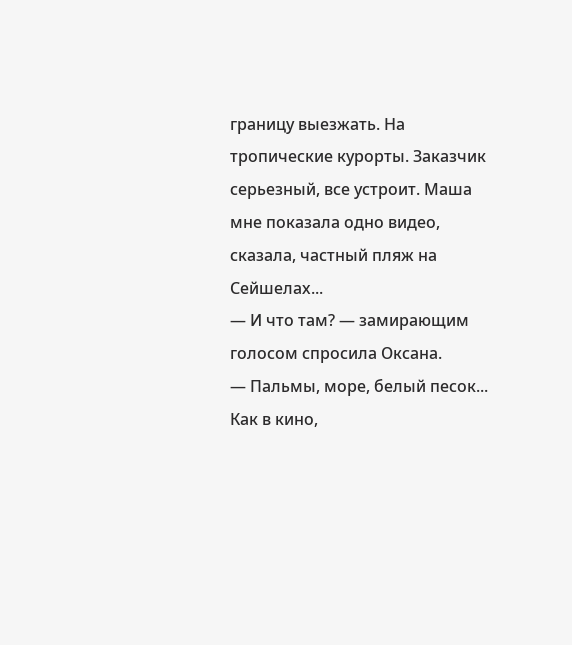границу выезжать. На тропические курорты. Заказчик серьезный, все устроит. Маша мне показала одно видео, сказала, частный пляж на Сейшелах...
— И что там? — замирающим голосом спросила Оксана.
— Пальмы, море, белый песок... Как в кино,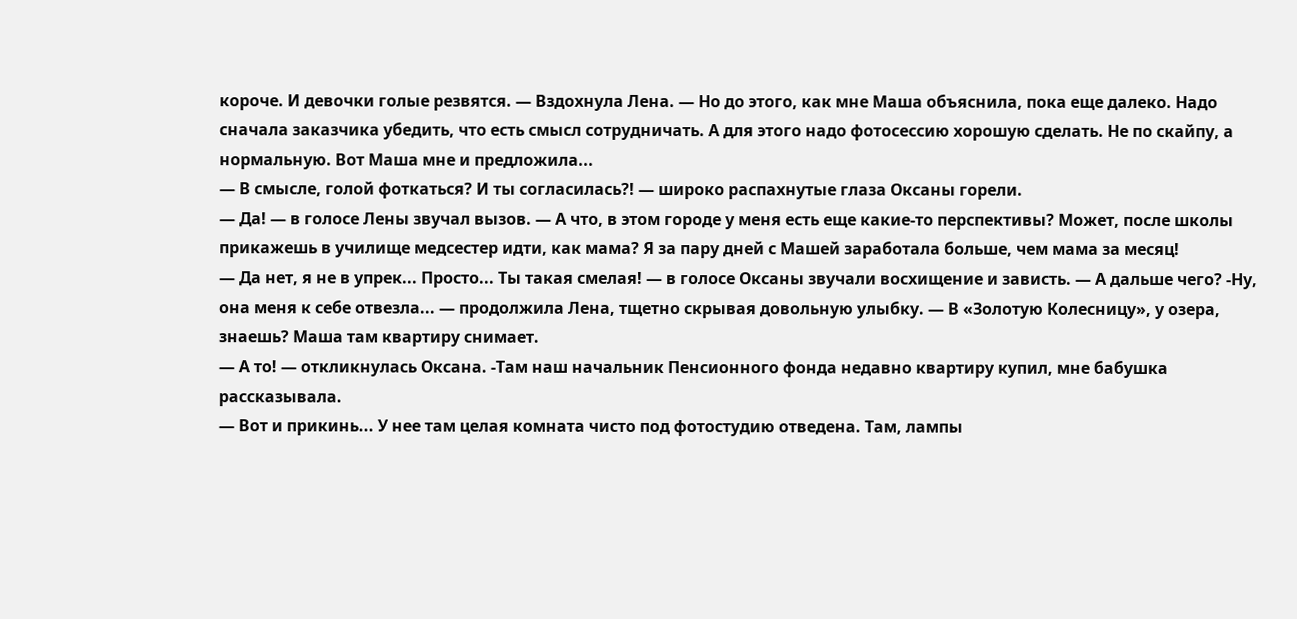короче. И девочки голые резвятся. — Вздохнула Лена. — Но до этого, как мне Маша объяснила, пока еще далеко. Надо сначала заказчика убедить, что есть смысл сотрудничать. А для этого надо фотосессию хорошую сделать. Не по скайпу, а нормальную. Вот Маша мне и предложила...
— В смысле, голой фоткаться? И ты согласилась?! — широко распахнутые глаза Оксаны горели.
— Да! — в голосе Лены звучал вызов. — А что, в этом городе у меня есть еще какие-то перспективы? Может, после школы прикажешь в училище медсестер идти, как мама? Я за пару дней с Машей заработала больше, чем мама за месяц!
— Да нет, я не в упрек... Просто... Ты такая смелая! — в голосе Оксаны звучали восхищение и зависть. — А дальше чего? -Ну, она меня к себе отвезла... — продолжила Лена, тщетно скрывая довольную улыбку. — В «Золотую Колесницу», у озера, знаешь? Маша там квартиру снимает.
— А то! — откликнулась Оксана. -Там наш начальник Пенсионного фонда недавно квартиру купил, мне бабушка рассказывала.
— Вот и прикинь... У нее там целая комната чисто под фотостудию отведена. Там, лампы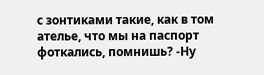с зонтиками такие, как в том ателье, что мы на паспорт фоткались, помнишь? -Ну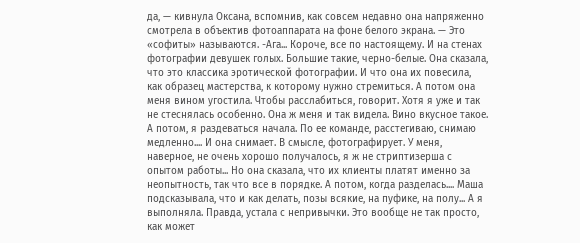да, — кивнула Оксана, вспомнив, как совсем недавно она напряженно смотрела в объектив фотоаппарата на фоне белого экрана. — Это «софиты» называются. -Ага... Короче, все по настоящему. И на стенах фотографии девушек голых. Большие такие, черно-белые. Она сказала, что это классика эротической фотографии. И что она их повесила, как образец мастерства, к которому нужно стремиться. А потом она меня вином угостила. Чтобы расслабиться, говорит. Хотя я уже и так не стеснялась особенно. Она ж меня и так видела. Вино вкусное такое. А потом, я раздеваться начала. По ее команде, расстегиваю, снимаю медленно.... И она снимает. В смысле, фотографирует. У меня, наверное, не очень хорошо получалось, я ж не стриптизерша с опытом работы... Но она сказала, что их клиенты платят именно за неопытность, так что все в порядке. А потом, когда разделась.... Маша подсказывала, что и как делать, позы всякие, на пуфике, на полу... А я выполняла. Правда, устала с непривычки. Это вообще не так просто, как может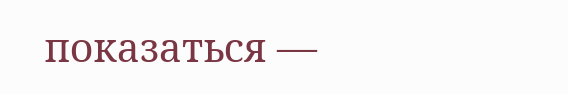показаться —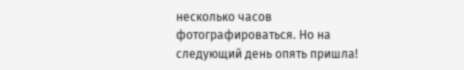несколько часов фотографироваться. Но на следующий день опять пришла!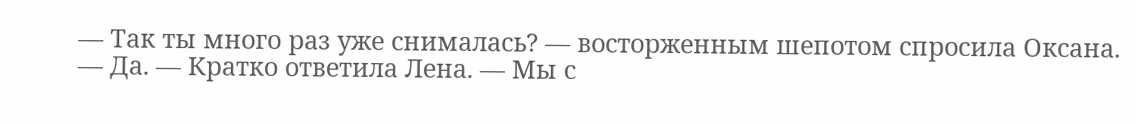— Так ты много раз уже снималась? — восторженным шепотом спросила Оксана.
— Да. — Кратко ответила Лена. — Мы с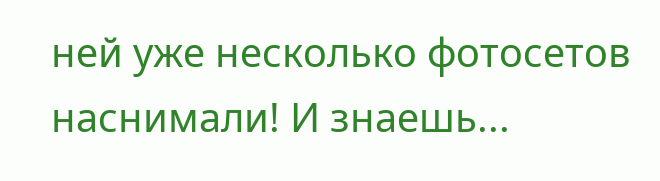ней уже несколько фотосетов наснимали! И знаешь...